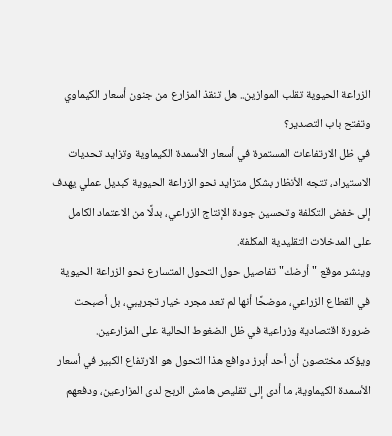الزراعة الحيوية تقلب الموازين.. هل تنقذ المزارع من جنون أسعار الكيماوي وتفتح باب التصدير؟
في ظل الارتفاعات المستمرة في أسعار الأسمدة الكيماوية وتزايد تحديات الاستيراد، تتجه الأنظار بشكل متزايد نحو الزراعة الحيوية كبديل عملي يهدف إلى خفض التكلفة وتحسين جودة الإنتاج الزراعي، بدلًا من الاعتماد الكامل على المدخلات التقليدية المكلفة.
وينشر موقع "أرضك" تفاصيل حول التحول المتسارع نحو الزراعة الحيوية في القطاع الزراعي، موضحًا أنها لم تعد مجرد خيار تجريبي، بل أصبحت ضرورة اقتصادية وزراعية في ظل الضغوط الحالية على المزارعين.
ويؤكد مختصون أن أحد أبرز دوافع هذا التحول هو الارتفاع الكبير في أسعار الأسمدة الكيماوية، ما أدى إلى تقليص هامش الربح لدى المزارعين، ودفعهم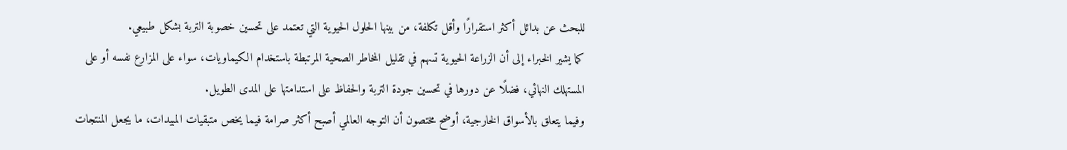للبحث عن بدائل أكثر استقرارًا وأقل تكلفة، من بينها الحلول الحيوية التي تعتمد على تحسين خصوبة التربة بشكل طبيعي.
كما يشير الخبراء إلى أن الزراعة الحيوية تسهم في تقليل المخاطر الصحية المرتبطة باستخدام الكيماويات، سواء على المزارع نفسه أو على المستهلك النهائي، فضلًا عن دورها في تحسين جودة التربة والحفاظ على استدامتها على المدى الطويل.
وفيما يتعلق بالأسواق الخارجية، أوضح مختصون أن التوجه العالمي أصبح أكثر صرامة فيما يخص متبقيات المبيدات، ما يجعل المنتجات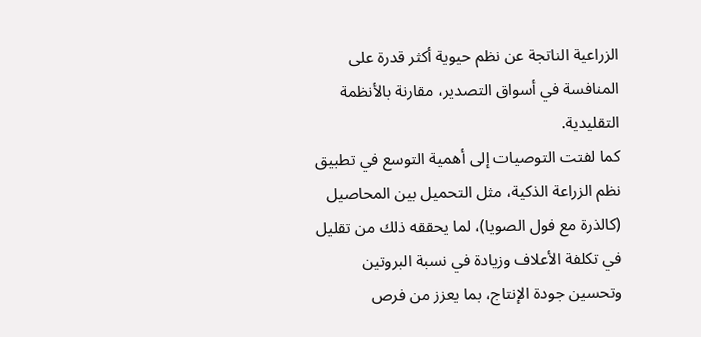الزراعية الناتجة عن نظم حيوية أكثر قدرة على المنافسة في أسواق التصدير، مقارنة بالأنظمة التقليدية.
كما لفتت التوصيات إلى أهمية التوسع في تطبيق نظم الزراعة الذكية، مثل التحميل بين المحاصيل (كالذرة مع فول الصويا)، لما يحققه ذلك من تقليل في تكلفة الأعلاف وزيادة في نسبة البروتين وتحسين جودة الإنتاج، بما يعزز من فرص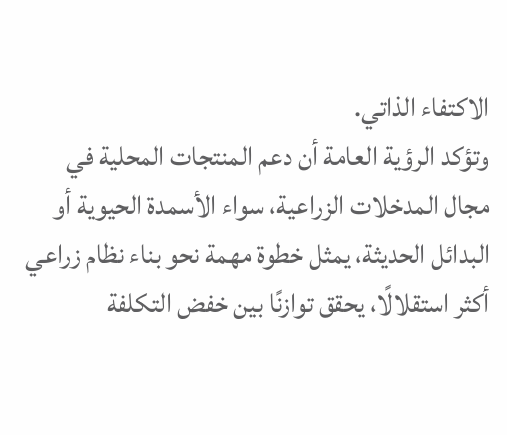الاكتفاء الذاتي.
وتؤكد الرؤية العامة أن دعم المنتجات المحلية في مجال المدخلات الزراعية، سواء الأسمدة الحيوية أو البدائل الحديثة، يمثل خطوة مهمة نحو بناء نظام زراعي أكثر استقلالًا، يحقق توازنًا بين خفض التكلفة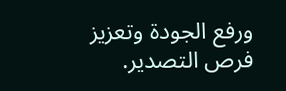ورفع الجودة وتعزيز فرص التصدير.